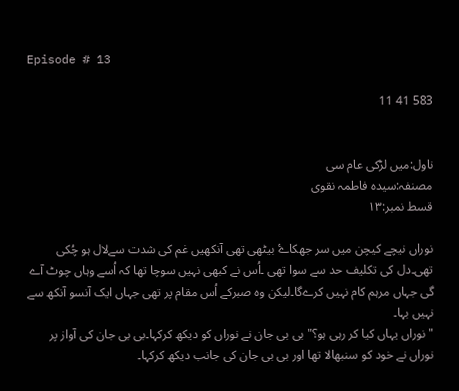Episode # 13

583 41 11


ناول:میں لڑکی عام سی
مصنفہ:سیدہ فاطمہ نقوی
قسط نمبر:١٣

نوراں نیچے کیچن میں سر جھکاۓ بیٹھی تھی آنکھیں غم کی شدت سےلال ہو چُکی تھی۔دل کی تکلیف حد سے سوا تھی ۔اُس نے کبھی نہیں سوچا تھا کہ اُسے وہاں چوٹ آے گی جہاں مرہم کام نہیں کرےگا۔لیکن وہ صبرکے اُس مقام پر تھی جہاں ایک آنسو آنکھ سے نہیں بہا۔
"نوراں یہاں کیا کر رہی ہو؟"بی بی جان نے نوراں کو دیکھ کرکہا۔بی بی جان کی آواز پر نوراں نے خود کو سنبھالا تھا اور بی بی جان کی جانب دیکھ کرکہا۔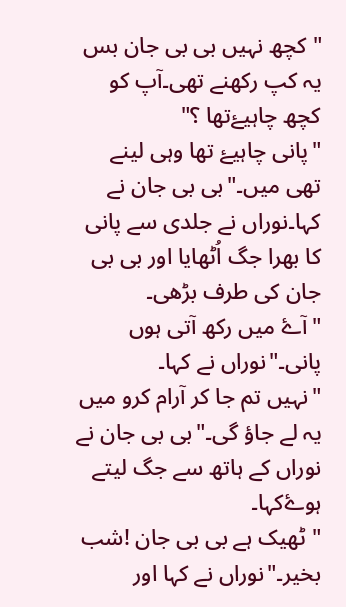"کچھ نہیں بی بی جان بس یہ کپ رکھنے تھی۔آپ کو کچھ چاہیۓتھا ؟"
"پانی چاہیۓ تھا وہی لینے تھی میں۔"بی بی جان نے کہا۔نوراں نے جلدی سے پانی کا بھرا جگ اُٹھایا اور بی بی جان کی طرف بڑھی۔
"آۓ میں رکھ آتی ہوں پانی۔"نوراں نے کہا۔
"نہیں تم جا کر آرام کرو میں یہ لے جاؤ گی۔"بی بی جان نے نوراں کے ہاتھ سے جگ لیتے ہوۓکہا۔
"ٹھیک ہے بی بی جان !شب بخیر۔"نوراں نے کہا اور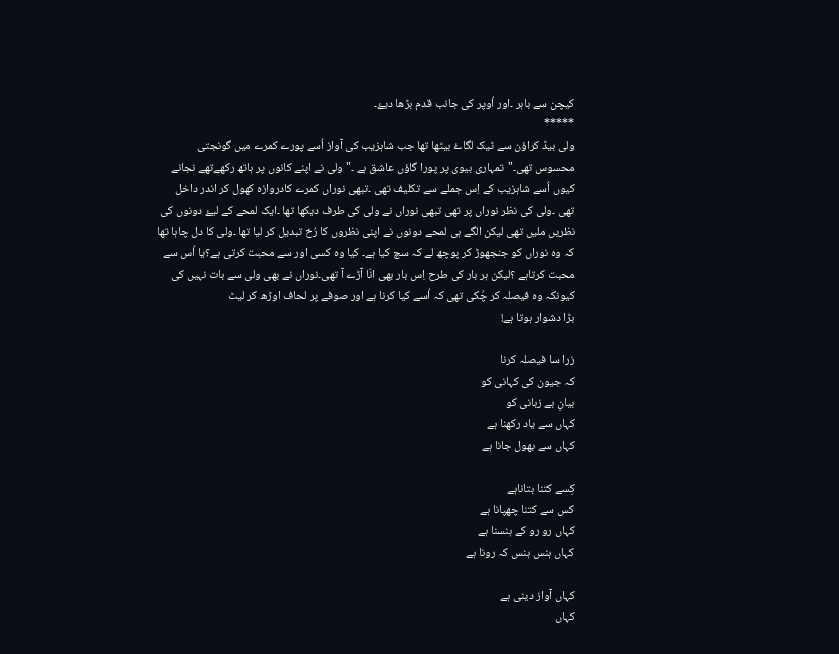کیچن سے باہر ۔اور اُوپر کی جانب قدم بڑھا دیۓ۔
*****
ولی بیڈ کراؤن سے ٹیک لگاۓ بیٹھا تھا جب شاہزیب کی آواز اُسے پورے کمرے میں گونجتی محسوس تھی۔"تمہاری بیوی پر پورا گاؤں عاشق ہے ۔"ولی نے اپنے کانوں پر ہاتھ رکھےتھے نجانے کیوں اُسے شاہزیب کے اِس جملے سے تکلیف تھی ۔تبھی نوراں کمرے کادروازہ کھول کر اندر داخل تھی ۔ولی کی نظر نوراں پر تھی تبھی نوراں نے ولی کی طرف دیکھا تھا ۔ایک لمحے کے لیۓ دونوں کی نظریں ملیں تھی لیکن الگے ہی لمحے دونوں نے اپنی نظروں کا رُخ تبدیل کر لیا تھا ۔ولی کا دل چاہا تھا کہ وہ نوراں کو جنجھوڑ کر پوچھ لے کہ سچ کیا ہے۔ کیا وہ کسی اور سے محبت کرتی ہے؟یا اُس سے محبت کرتاہے ؟لیکن ہر بار کی طرح اِس بار بھی انّا آڑے آ تھی۔نوراں نے بھی ولی سے بات نہیں کی کیونکہ وہ فیصلہ کر چُکی تھی کہ اُسے کیا کرنا ہے اور صوفے پر لحاف اوڑھ کر لیٹ
بڑا دشوار ہوتا ہے!

زرا سا فیصلہ کرنا
کہ جیون کی کہانی کو
بیانِ بے زبانی کو
کہاں سے یاد رکھنا ہے
کہاں سے بھول جانا ہے

کِسے کتنا بتاناہے
کس سے کتنا چھپانا ہے
کہاں رو رو کے ہنسنا ہے
کہاں ہنس ہنس کہ رونا ہے

کہاں آواز دینی ہے
کہاں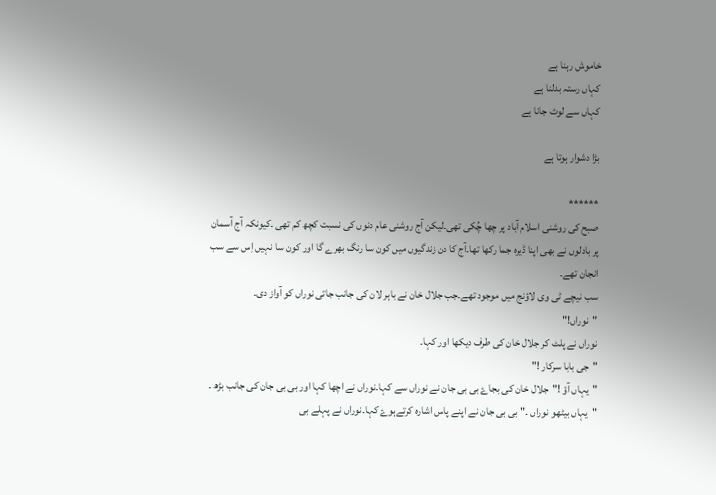خاموش رہنا ہے
کہاں رستہ بدلنا ہے
کہاں سے لوٹ جانا ہے

بڑا دشوار ہوتا ہے

******
صبح کی روشنی اسلام آباد پر چھا چُکی تھی۔لیکن آج روشنی عام دنوں کی نسبت کچھ کم تھی ۔کیونکہ آج آسمان پر بادلوں نے بھی اپنا ڈیرہ جما رکھا تھا۔آج کا دن زندگیوں میں کون سا رنگ بھرے گا اور کون سا نہیں اِس سے سب انجان تھے۔
سب نیچے ٹی وی لاؤنج میں موجود تھے۔جب جلال خان نے باہر لان کی جانب جاتی نوراں کو آواز دی۔
"نوراں!"
نوراں نے پلٹ کر جلال خان کی طرف دیکھا اور کہا۔
"جی بابا سرکار !"
"یہاں آؤ !"جلال خان کی بجاۓ بی بی جان نے نوراں سے کہا۔نوراں نے اچھا کہا اور بی بی جان کی جانب بڑھ ۔
"یہاں بیٹھو نوراں ۔"بی بی جان نے اپنے پاس اشارہ کرتےہوۓ کہا۔نوراں نے پہلے بی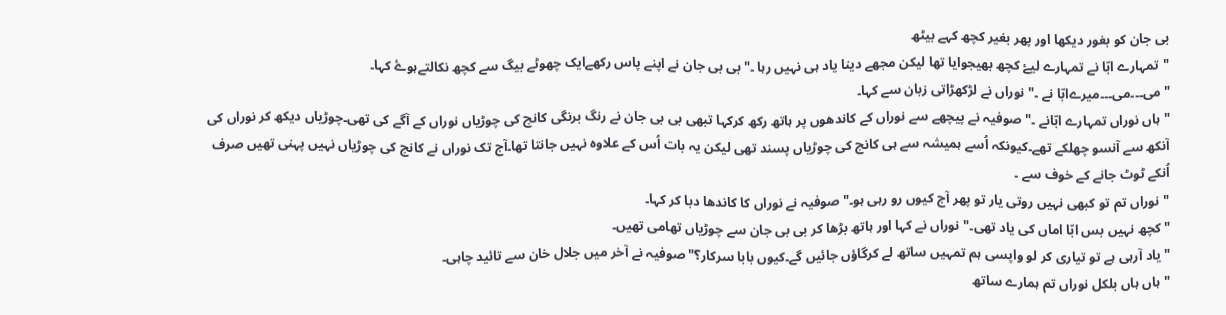بی جان کو بغور دیکھا اور پھر بغیر کچھ کہے بیٹھ
"تمہارے ابّا نے تمہارے لیۓ کچھ بھیجوایا تھا لیکن مجھے دینا یاد ہی نہیں رہا ۔"بی بی جان نے اپنے پاس رکھےایک چھوٹے بیگ سے کچھ نکالتےہوۓ کہا۔
"می۔۔۔می۔۔۔میرےابّا نے ۔"نوراں نے لڑکھڑاتی زبان سے کہا۔
"ہاں نوراں تمہارے ابّانے ۔"صوفیہ نے پیچھے سے نوراں کے کاندھوں پر ہاتھ رکھ کرکہا تبھی بی بی جان نے رنگ برنگی کانچ کی چوڑیاں نوراں کے آگے کی تھی۔چوڑیاں دیکھ کر نوراں کی آنکھ سے آنسو چھلکے تھے۔کیونکہ اُسے ہمیشہ سے ہی کانچ کی چوڑیاں پسند تھی لیکن یہ بات اُس کے علاوہ نہیں جانتا تھا۔آج تک نوراں نے کانچ کی چوڑیاں نہیں پہنی تھیں صرف اُنکے ٹوٹ جانے کے خوف سے ۔
"نوراں تم تو کبھی نہیں روتی یار تو پھر آج کیوں رو رہی ہو۔"صوفیہ نے نوراں کا کاندھا دبا کر کہا۔
"کچھ نہیں بس ابّا اماں کی یاد تھی۔"نوراں نے کہا اور ہاتھ بڑھا کر بی بی جان سے چوڑیاں تھامی تھیں۔
"یاد آرہی ہے تو تیاری کر لو واپسی ہم تمہیں ساتھ لے کرگاؤں جائیں گے۔کیوں بابا سرکار؟"صوفیہ نے آخر میں جلال خان سے تائید چاہی۔
"ہاں ہاں بلکل نوراں تم ہمارے ساتھ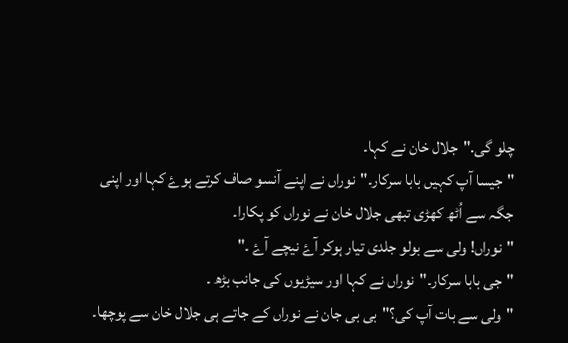چلو گی."جلال خان نے کہا۔
"جیسا آپ کہیں بابا سرکار۔"نوراں نے اپنے آنسو صاف کرتے ہوۓ کہا اور اپنی جگہ سے اُٹھ کھڑی تبھی جلال خان نے نوراں کو پکارا۔
"نوراں! ولی سے بولو جلدی تیار ہوکر آۓ نیچے آۓ ۔"
"جی بابا سرکار۔"نوراں نے کہا اور سیڑیوں کی جانب بڑھ ۔
"ولی سے بات آپ کی؟"بی بی جان نے نوراں کے جاتے ہی جلال خان سے پوچھا۔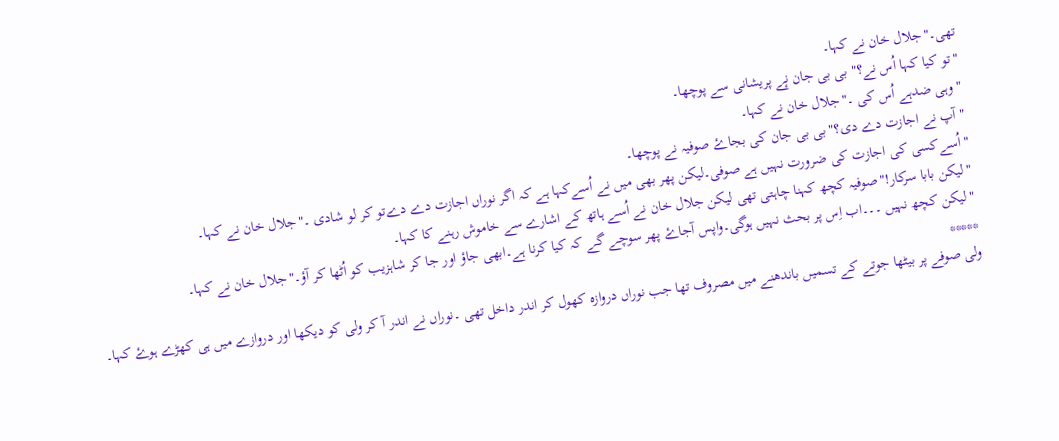تھی۔"جلال خان نے کہا۔
"تو کیا کہا اُس نے؟" بی بی جان نٕے پریشانی سے پوچھا۔
"وہی ضدہے اُس کی ۔"جلال خان نے کہا۔
"آپ نے اجازت دے دی؟"بی بی جان کی بجاۓ صوفیہ نے پوچھا۔
"اُسےکسی کی اجازت کی ضرورت نہیں ہے صوفی۔لیکن پھر بھی میں نے اُسےکہا ہے کہ اگر نوراں اجازت دے دےتو کر لو شادی ۔"جلال خان نے کہا۔
"لیکن بابا سرکار!"صوفیہ کچھ کہنا چاہتی تھی لیکن جلال خان نے اُسے ہاتھ کے اشارے سے خاموش رہنے کا کہا۔
"لیکن کچھ نہیں ۔۔۔اب اِس پر بحث نہیں ہوگی۔واپس آجاۓ پھر سوچے گے کہ کیا کرنا ہے۔ابھی جاؤ اور جا کر شاہزیب کو اُٹھا کر آؤ۔"جلال خان نے کہا۔
*****
ولی صوفے پر بیٹھا جوتے کے تسمیں باندھنے میں مصروف تھا جب نوراں دروازہ کھول کر اندر داخل تھی ۔نوراں نے اندر آ کر ولی کو دیکھا اور دروازے میں ہی کھڑے ہوۓ کہا۔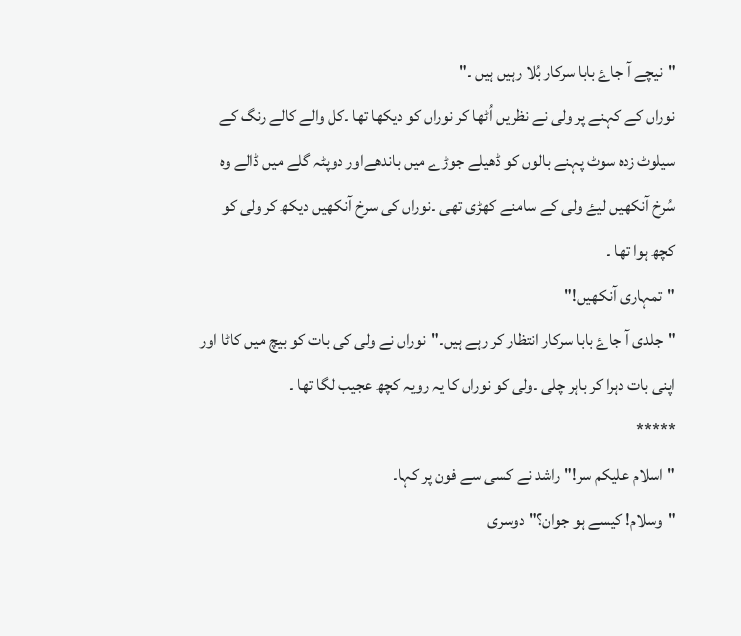"نیچے آ جاۓ بابا سرکار بُلا رہیں ہیں ۔"
نوراں کے کہنے پر ولی نے نظریں اُٹھا کر نوراں کو دیکھا تھا ۔کل والے کالے رنگ کے سیلوٹ زدہ سوٹ پہنے بالوں کو ڈھیلے جوڑے میں باندھےاور دوپٹہ گلے میں ڈالے وہ سُرخ آنکھیں لیۓ ولی کے سامنے کھڑی تھی ۔نوراں کی سرخ آنکھیں دیکھ کر ولی کو کچھ ہوا تھا ۔
"تمہاری آنکھیں!"
"جلدی آ جاۓ بابا سرکار انتظار کر رہے ہیں۔"نوراں نے ولی کی بات کو بیچ میں کاٹا اور اپنی بات دہرا کر باہر چلی ۔ولی کو نوراں کا یہ رویہ کچھ عجیب لگا تھا ۔
*****
"اسلام علیکم سر!"راشد نے کسی سے فون پر کہا۔
"وسلام! کیسے ہو جوان؟"دوسری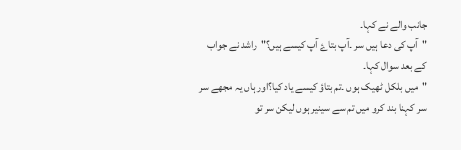جانب والے نے کہا۔
"آپ کی دعا ہیں سر ۔آپ بتاۓ آپ کیسے ہیں؟"راشد نے جواب کے بعد سوال کہا۔
"میں بلکل ٹھیک ہوں ۔تم بتاؤ کیسے یاد کیا؟اور ہاں یہ مجھے سر سر کہنا بند کرو میں تم سے سینیر ہوں لیکن سر تو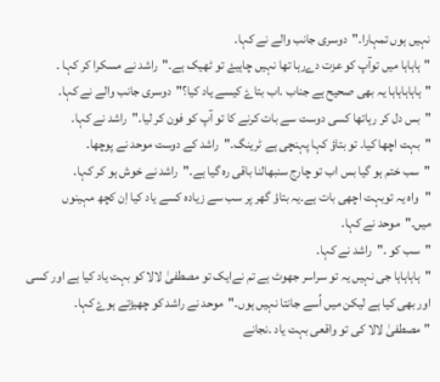نہیں ہوں تمہارا۔"دوسری جانب والے نے کہا۔
"ہاہاہا میں توآپ کو عزت دےرہا تھا نہیں چاہیۓ تو ٹھیک ہے۔"راشد نے مسکرا کر کہا ۔
"ہاہاہاہاہا یہ بھی صحیح ہے جناب ۔اب بتاۓ کیسے یاد کیا؟"دوسری جانب والے نے کہا۔
"بس دل کر رہاتھا کسی دوست سے بات کرنے کا تو آپ کو فون کر لیا۔"راشد نے کہا۔
"بہت اچھا کیا۔ تو بتاؤ کہا پہنچی ہے ٹرینگ۔"راشد کے دوست موحد نے پوچھا۔
"سب ختم ہو گیا بس اب تو چارج سنبھالنا باقی رہ گیا ہے۔"راشد نے خوش ہو کر کہا۔
"واہ یہ توبہت اچھی بات ہے۔یہ بتاؤ گھر پر سب سے زیادہ کسے یاد کیا اِن کچھ مہینوں میں۔"موحد نے کہا۔
"سب کو ۔"راشد نے کہا۔
"ہاہاہاہا جی نہیں یہ تو سراسر جھوٹ ہے تم نےایک تو مصطفیٰ لالا کو بہت یاد کیا ہے اور کسی اور بھی کیا ہے لیکن میں اُسے جانتا نہیں ہوں۔"موحد نے راشد کو چھیڑتے ہوۓ کہا۔
"مصطفیٰ لالا کی تو واقعی بہت یاد ۔نجانے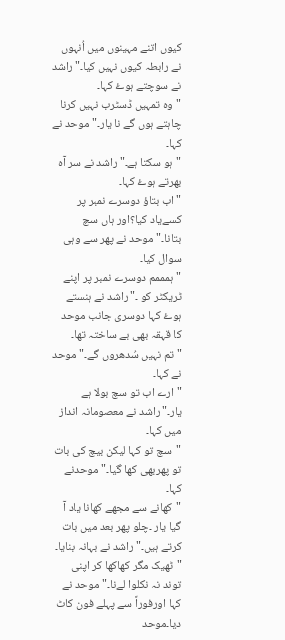کیوں اتنے مہینوں میں اُنہوں نے رابطہ کیوں نہیں کیا۔"راشد نے سوچتے ہوۓ کہا۔
"وہ تمہیں ڈسٹرب نہیں کرنا چاہتے ہوں گے نا یار۔"موحد نے کہا۔
"ہو سکتا ہے۔"راشد نے سر آہ بھرتے ہوۓ کہا۔
"اب بتاؤ دوسرے نمبر پر کسےیاد کیا؟اور ہاں سچ بتانا۔"موحد نے پھر سے وہی سوال کیا۔
"ہمممم دوسرے نمبر پر اپنے ٹریکٹر کو ۔"راشد نے ہنستے ہوۓ کہا دوسری جانب موحد کا قہقہ بھی بے ساختہ تھا۔
"تم نہیں سُدھروں گے۔"موحد نے کہا۔
"ارے اب تو سچ بولا ہے یار۔"راشد نے معصومانہ انداز میں کہا۔
"سچ تو کہا لیکن بیچ کی بات تو پھربھی کھا گیا۔"موحدنے کہا۔
"کھانے سے مجھے کھانا یاد آ گیا یار ۔چلو پھر بعد میں بات کرتے ہیں۔"راشد نے بہانہ بنایا۔
"ٹھیک مگر کھاکھا کر اپنی توند نہ نکلوا لےنا۔"موحد نے کہا اورفوراً سے پہلے فون کاٹ دیا۔موحد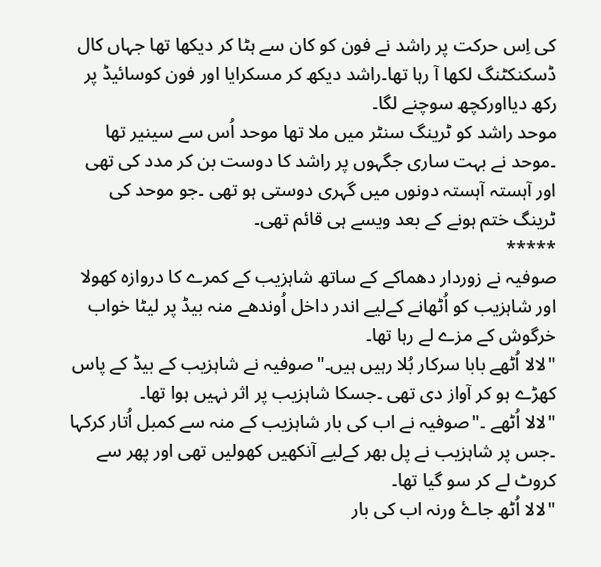کی اِس حرکت پر راشد نے فون کو کان سے ہٹا کر دیکھا تھا جہاں کال ڈسکنکٹنگ لکھا آ رہا تھا۔راشد دیکھ کر مسکرایا اور فون کوسائیڈ پر رکھ دیااورکچھ سوچنے لگا۔
موحد راشد کو ٹرینگ سنٹر میں ملا تھا موحد اُس سے سینیر تھا ۔موحد نے بہت ساری جگہوں پر راشد کا دوست بن کر مدد کی تھی اور آہستہ آہستہ دونوں میں گہری دوستی ہو تھی ۔جو موحد کی ٹرینگ ختم ہونے کے بعد ویسے ہی قائم تھی۔
*****
صوفیہ نے زوردار دھماکے کے ساتھ شاہزیب کے کمرے کا دروازہ کھولا اور شاہزیب کو اُٹھانے کےلیے اندر داخل اُوندھے منہ بیڈ پر لیٹا خواب خرگوش کے مزے لے رہا تھا۔
"لالا اُٹھے بابا سرکار بُلا رہیں ہیں۔"صوفیہ نے شاہزیب کے بیڈ کے پاس کھڑے ہو کر آواز دی تھی ۔جسکا شاہزیب پر اثر نہیں ہوا تھا۔
"لالا اُٹھے ۔"صوفیہ نے اب کی بار شاہزیب کے منہ سے کمبل اُتار کرکہا ۔جس پر شاہزیب نے پل بھر کےلیے آنکھیں کھولیں تھی اور پھر سے کروٹ لے کر سو گیا تھا۔
"لالا اُٹھ جاۓ ورنہ اب کی بار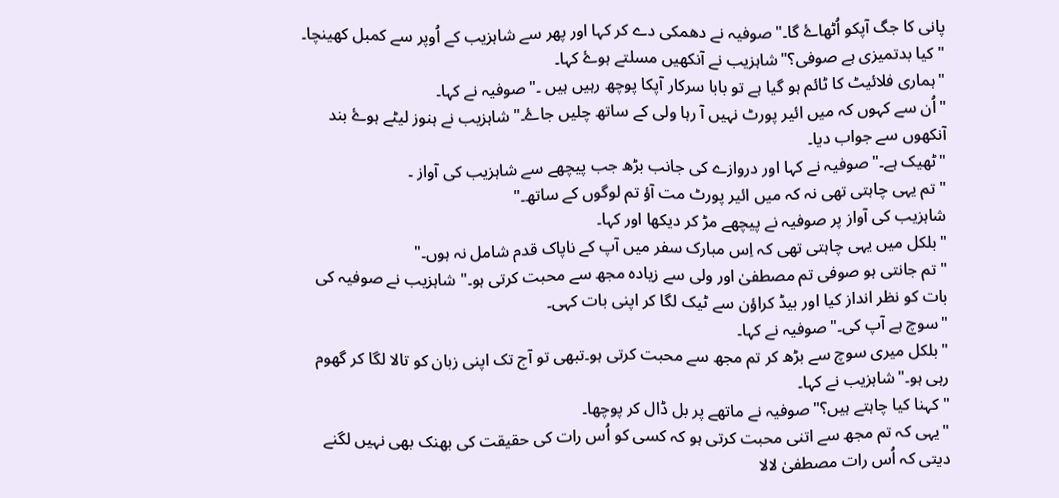پانی کا جگ آپکو اُٹھاۓ گا۔"صوفیہ نے دھمکی دے کر کہا اور پھر سے شاہزیب کے اُوپر سے کمبل کھینچا۔
"کیا بدتمیزی ہے صوفی؟"شاہزیب نے آنکھیں مسلتے ہوۓ کہا۔
"ہماری فلائیٹ کا ٹائم ہو گیا ہے تو بابا سرکار آپکا پوچھ رہیں ہیں ۔"صوفیہ نے کہا۔
"اُن سے کہوں کہ میں ائیر پورٹ نہیں آ رہا ولی کے ساتھ چلیں جاۓ۔"شاہزیب نے ہنوز لیٹے ہوۓ بند آنکھوں سے جواب دیا۔
"ٹھیک ہے۔"صوفیہ نے کہا اور دروازے کی جانب بڑھ جب پیچھے سے شاہزیب کی آواز ۔
"تم یہی چاہتی تھی نہ کہ میں ائیر پورٹ مت آؤ تم لوگوں کے ساتھ۔"
شاہزیب کی آواز پر صوفیہ نے پیچھے مڑ کر دیکھا اور کہا۔
"بلکل میں یہی چاہتی تھی کہ اِس مبارک سفر میں آپ کے ناپاک قدم شامل نہ ہوں۔"
"تم جانتی ہو صوفی تم مصطفیٰ اور ولی سے زیادہ مجھ سے محبت کرتی ہو۔" شاہزیب نے صوفیہ کی بات کو نظر انداز کیا اور بیڈ کراؤن سے ٹیک لگا کر اپنی بات کہی۔
"سوچ ہے آپ کی۔"صوفیہ نے کہا۔
"بلکل میری سوچ سے بڑھ کر تم مجھ سے محبت کرتی ہو۔تبھی تو آج تک اپنی زبان کو تالا لگا کر گھوم رہی ہو۔"شاہزیب نے کہا۔
"کہنا کیا چاہتے ہیں؟"صوفیہ نے ماتھے پر بل ڈال کر پوچھا۔
"یہی کہ تم مجھ سے اتنی محبت کرتی ہو کہ کسی کو اُس رات کی حقیقت کی بھنک بھی نہیں لگنے دیتی کہ اُس رات مصطفیٰ لالا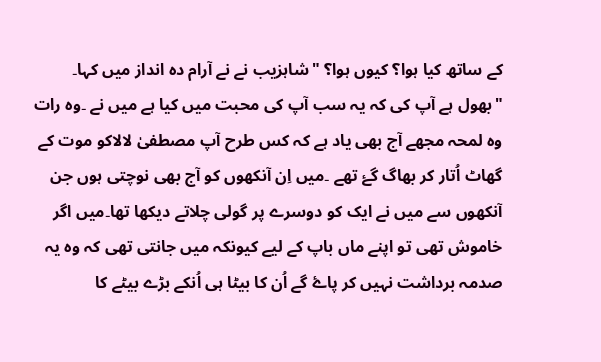کے ساتھ کیا ہوا؟ کیوں ہوا؟ "شاہزیب نے نے آرام دہ انداز میں کہا۔
"بھول ہے آپ کی کہ یہ سب آپ کی محبت میں کیا ہے میں نے ۔وہ رات وہ لمحہ مجھے آج بھی یاد ہے کہ کس طرح آپ مصطفیٰ لالاکو موت کے گھاٹ اُتار کر بھاگ گۓ تھے ۔میں اِن آنکھوں کو آج بھی نوچتی ہوں جن آنکھوں سے میں نے ایک کو دوسرے پر گولی چلاتے دیکھا تھا۔میں اگر خاموش تھی تو اپنے ماں باپ کے لیے کیونکہ میں جانتی تھی کہ وہ یہ صدمہ برداشت نہیں کر پاۓ گے اُن کا بیٹا ہی اُنکے بڑے بیٹے کا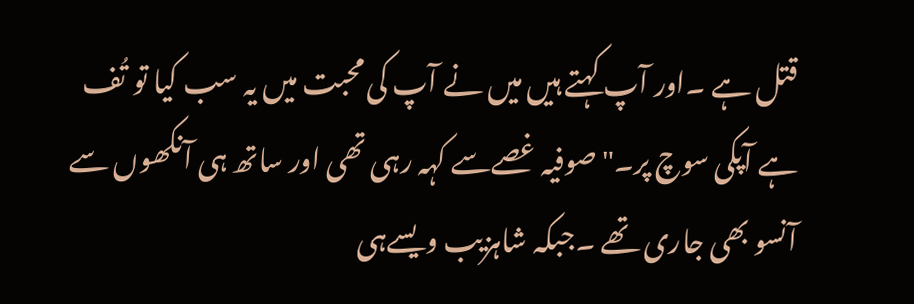قتل ہے ۔اور آپ کہتے ہیں میں نے آپ کی محبت میں یہ سب کیا تو تُف ہے آپکی سوچ پر۔"صوفیہ غصےسے کہہ رہی تھی اور ساتھ ہی آنکھوں سے آنسو بھی جاری تھے ۔جبکہ شاہزیب ویسےہی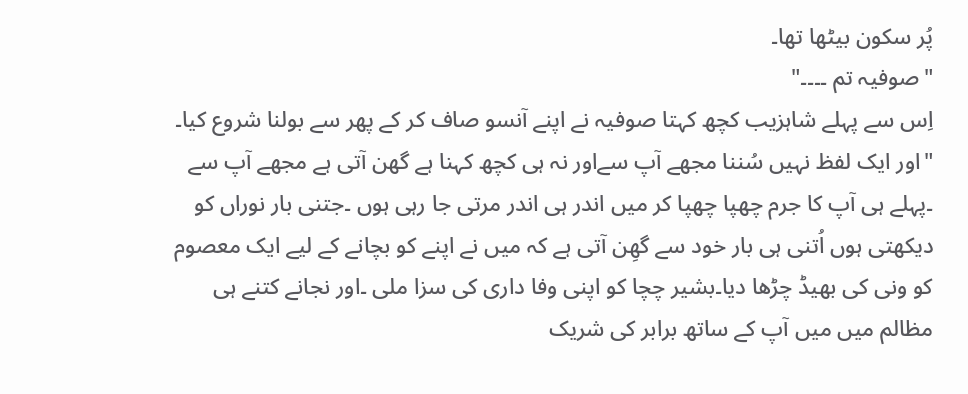پُر سکون بیٹھا تھا۔
"صوفیہ تم ۔۔۔۔"
اِس سے پہلے شاہزیب کچھ کہتا صوفیہ نے اپنے آنسو صاف کر کے پھر سے بولنا شروع کیا۔
"اور ایک لفظ نہیں سُننا مجھے آپ سےاور نہ ہی کچھ کہنا ہے گھن آتی ہے مجھے آپ سے ۔پہلے ہی آپ کا جرم چھپا چھپا کر میں اندر ہی اندر مرتی جا رہی ہوں ۔جتنی بار نوراں کو دیکھتی ہوں اُتنی ہی بار خود سے گھِن آتی ہے کہ میں نے اپنے کو بچانے کے لیے ایک معصوم کو ونی کی بھیڈ چڑھا دیا۔بشیر چچا کو اپنی وفا داری کی سزا ملی ۔اور نجانے کتنے ہی مظالم میں میں آپ کے ساتھ برابر کی شریک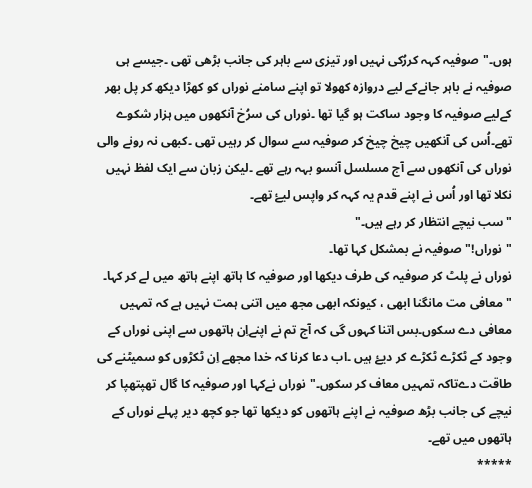ہوں۔"صوفیہ کہہ کررُکی نہیں اور تیزی سے باہر کی جانب بڑھی تھی ۔جیسے ہی صوفیہ نے باہر جانےکے لیے دروازہ کھولا تو اپنے سامنے نوراں کو کھڑا دیکھ کر پل بھر کےلیے صوفیہ کا وجود ساکت ہو گیا تھا ۔نوراں کی سرُخ آنکھوں میں ہزار شکوے تھے۔اُس کی آنکھیں چیخ چیخ کر صوفیہ سے سوال کر رہیں تھی ۔کبھی نہ رونے والی نوراں کی آنکھوں سے آج مسلسل آنسو بہہ رہے تھے ۔لیکن زبان سے ایک لفظ نہیں نکلا تھا اور اُس نے اپنے قدم یہ کہہ کر واپس لیۓ تھے۔
"سب نیچے انتظار کر رہے ہیں۔"
"نوراں!"صوفیہ نے بمشکل کہا تھا۔
نوراں نے پلٹ کر صوفیہ کی طرف دیکھا اور صوفیہ کا ہاتھ اپنے ہاتھ میں لے کر کہا۔
"معافی مت مانگنا ابھی ، کیونکہ ابھی مجھ میں اتنی ہمت نہیں ہے کہ تمہیں معافی دے سکوں۔بس اتنا کہوں گی کہ آج تم نے اپنےاِن ہاتھوں سے اپنی نوراں کے وجود کے ٹکڑے ٹکڑے کر دیۓ ہیں ۔اب دعا کرنا کہ خدا مجھے اِن ٹکڑوں کو سمیٹنے کی طاقت دےتاکہ تمہیں معاف کر سکوں۔"نوراں نےکہا اور صوفیہ کا گال تھپتھپا کر نیچے کی جانب بڑھ صوفیہ نے اپنے ہاتھوں کو دیکھا تھا جو کچھ دیر پہلے نوراں کے ہاتھوں میں تھے۔
*****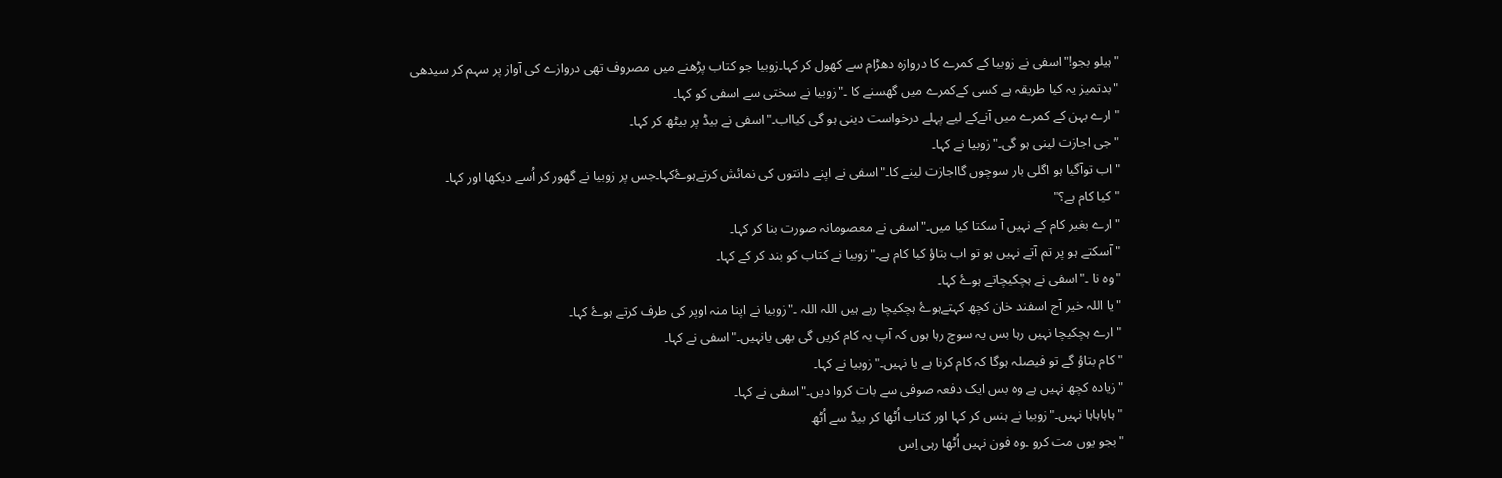"ہیلو بجو!"اسفی نے زوبیا کے کمرے کا دروازہ دھڑام سے کھول کر کہا۔زوبیا جو کتاب پڑھنے میں مصروف تھی دروازے کی آواز پر سہم کر سیدھی
"بدتمیز یہ کیا طریقہ ہے کسی کےکمرے میں گھسنے کا ۔"زوبیا نے سختی سے اسفی کو کہا۔
"ارے بہن کے کمرے میں آنےکے لیے پہلے درخواست دینی ہو گی کیااب۔"اسفی نے بیڈ پر بیٹھ کر کہا۔
"جی اجازت لینی ہو گی۔"زوبیا نے کہا۔
"اب توآگیا ہو اگلی بار سوچوں گااجازت لینے کا۔"اسفی نے اپنے دانتوں کی نمائش کرتےہوۓکہا۔جس پر زوبیا نے گھور کر اُسے دیکھا اور کہا۔
"کیا کام ہے؟"
"ارے بغیر کام کے نہیں آ سکتا کیا میں۔"اسفی نے معصومانہ صورت بنا کر کہا۔
"آسکتے ہو پر تم آتے نہیں ہو تو اب بتاؤ کیا کام ہے۔"زوبیا نے کتاب کو بند کر کے کہا۔
"وہ نا ۔"اسفی نے ہچکیچاتے ہوۓ کہا۔
"یا اللہ خیر آج اسفند خان کچھ کہتےہوۓ ہچکیچا رہے ہیں اللہ اللہ ۔"زوبیا نے اپنا منہ اوپر کی طرف کرتے ہوۓ کہا۔
"ارے ہچکیچا نہیں رہا بس یہ سوچ رہا ہوں کہ آپ یہ کام کریں گی بھی یانہیں۔"اسفی نے کہا۔
"کام بتاؤ گے تو فیصلہ ہوگا کہ کام کرنا ہے یا نہیں۔"زوبیا نے کہا۔
"زیادہ کچھ نہیں ہے وہ بس ایک دفعہ صوفی سے بات کروا دیں۔"اسفی نے کہا۔
"ہاہاہاہا نہیں۔"زوبیا نے ہنس کر کہا اور کتاب اُٹھا کر بیڈ سے اُٹھ
"بجو یوں مت کرو ۔وہ فون نہیں اُٹھا رہی اِس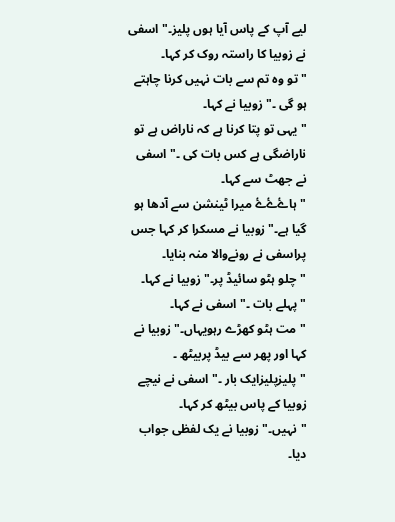لیے آپ کے پاس آیا ہوں پلیز۔"اسفی نے زوبیا کا راستہ روک کر کہا۔
"تو وہ تم سے بات نہیں کرنا چاہتے ہو گی ۔"زوبیا نے کہا۔
"یہی تو پتا کرنا ہے کہ ناراض ہے تو ناراضگی ہے کس بات کی ۔"اسفی نے جھٹ سے کہا۔
"ہاۓۓۓ میرا ٹینشن سے آدھا ہو گیا ہے۔"زوبیا نے مسکرا کر کہا جس پراسفی نے رونےوالا منہ بنایا۔
"چلو ہٹو سائیڈ پر۔"زوبیا نے کہا۔
"پہلے بات ۔"اسفی نے کہا۔
"مت ہٹو کھڑے رہویہاں۔"زوبیا نے کہا اور پھر سے بیڈ پربیٹھ ۔
"پلیزپلیزایک بار ۔"اسفی نے نیچے زوبیا کے پاس بیٹھ کر کہا۔
"نہیں۔"زوبیا نے یک لفظی جواب دیا۔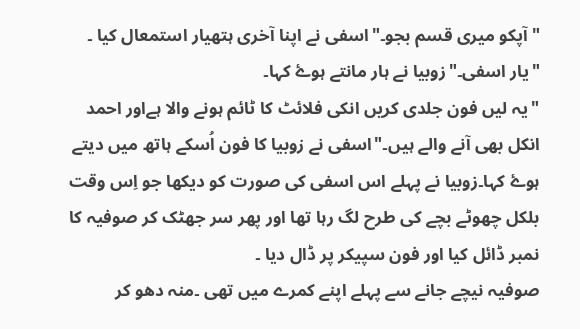"آپکو میری قسم بجو۔"اسفی نے اپنا آخری ہتھیار استمعال کیا ۔
"یار اسفی۔"زوبیا نے ہار مانتے ہوۓ کہا۔
"یہ لیں فون جلدی کریں انکی فلائٹ کا ٹائم ہونے والا ہےاور احمد انکل بھی آنے والے ہیں۔"اسفی نے زوبیا کا فون اُسکے ہاتھ میں دیتے ہوۓ کہا۔زوبیا نے پہلے اس اسفی کی صورت کو دیکھا جو اِس وقت بلکل چھوٹے بچے کی طرح لگ رہا تھا اور پھر سر جھٹک کر صوفیہ کا نمبر ڈائل کیا اور فون سپیکر پر ڈال دیا ۔
صوفیہ نیچے جانے سے پہلے اپنے کمرے میں تھی ۔منہ دھو کر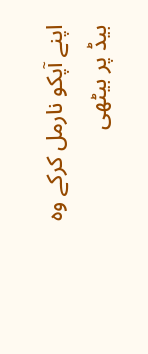اپنے آپکو نارمل کرکے وہ بیڈ پر بیٹھی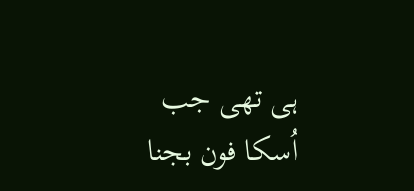ہی تھی جب اُسکا فون بجنا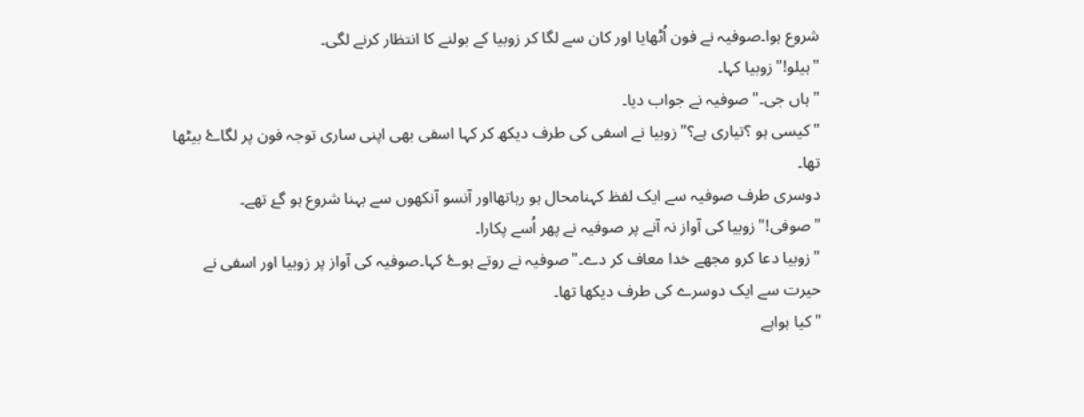شروع ہوا۔صوفیہ نے فون اُٹھایا اور کان سے لگا کر زوبیا کے بولنے کا انتظار کرنے لگی۔
"ہیلو!"زوبیا کہا۔
"ہاں جی۔"صوفیہ نے جواب دیا۔
"کیسی ہو ؟تیاری ہے؟"زوبیا نے اسفی کی طرف دیکھ کر کہا اسفی بھی اپنی ساری توجہ فون پر لگاۓ بیٹھا تھا۔
دوسری طرف صوفیہ سے ایک لفظ کہنامحال ہو رہاتھااور آنسو آنکھوں سے بہنا شروع ہو گۓ تھے۔
"صوفی!"زوبیا کی آواز نہ آنے پر صوفیہ نے پھر اُسے پکارا۔
"زوبیا دعا کرو مجھے خدا معاف کر دے۔"صوفیہ نے روتے ہوۓ کہا۔صوفیہ کی آواز پر زوبیا اور اسفی نے حیرت سے ایک دوسرے کی طرف دیکھا تھا۔
"کیا ہواہے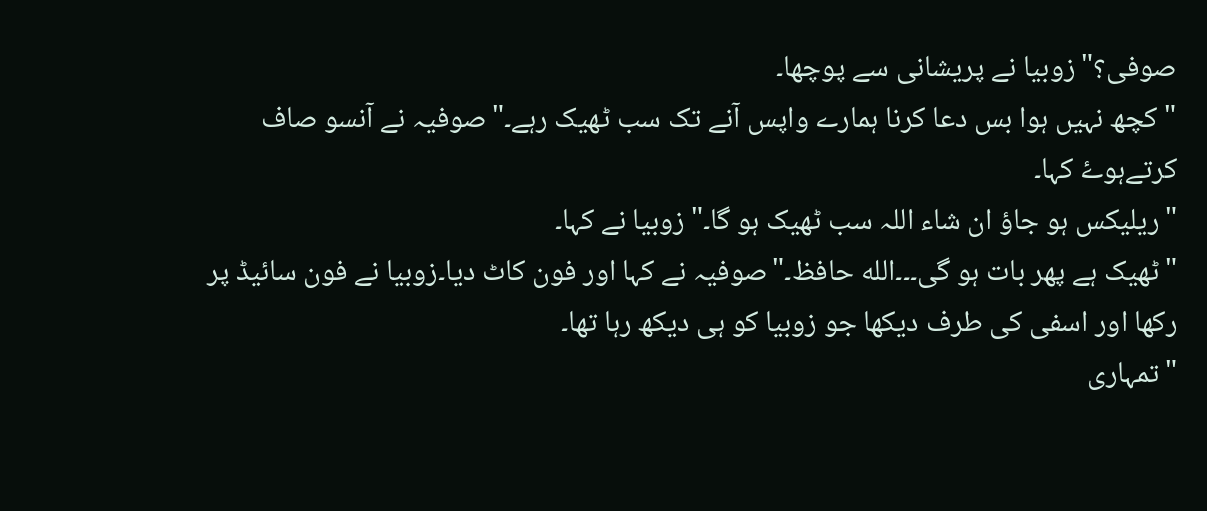صوفی؟"زوبیا نے پریشانی سے پوچھا۔
"کچھ نہیں ہوا بس دعا کرنا ہمارے واپس آنے تک سب ٹھیک رہے۔"صوفیہ نے آنسو صاف کرتےہوۓ کہا۔
"ریلیکس ہو جاؤ ان شاء اللہ سب ٹھیک ہو گا۔"زوبیا نے کہا۔
"ٹھیک ہے پھر بات ہو گی۔۔۔الله حافظ۔"صوفیہ نے کہا اور فون کاٹ دیا۔زوبیا نے فون سائیڈ پر رکھا اور اسفی کی طرف دیکھا جو زوبیا کو ہی دیکھ رہا تھا۔
"تمہاری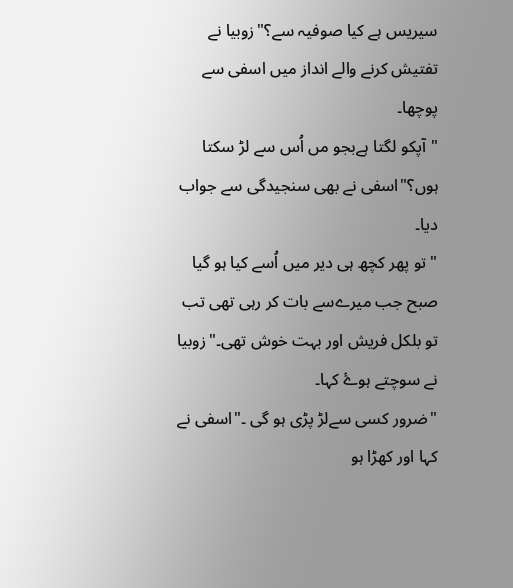سیریس ہے کیا صوفیہ سے؟"زوبیا نے تفتیش کرنے والے انداز میں اسفی سے پوچھا۔
"آپکو لگتا ہےبجو مں اُس سے لڑ سکتا ہوں؟"اسفی نے بھی سنجیدگی سے جواب دیا۔
"تو پھر کچھ ہی دیر میں اُسے کیا ہو گیا صبح جب میرےسے بات کر رہی تھی تب تو بلکل فریش اور بہت خوش تھی۔"زوبیا نے سوچتے ہوۓ کہا۔
"ضرور کسی سےلڑ پڑی ہو گی ۔"اسفی نے کہا اور کھڑا ہو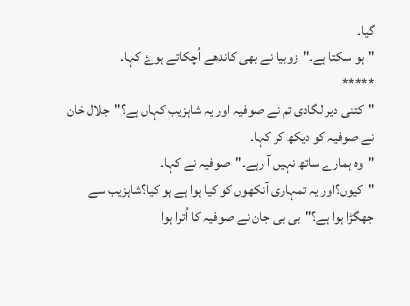گیا۔
"ہو سکتا ہے۔"زوبیا نے بھی کاندھے اُچکاتے ہوۓ کہا۔
*****
"کتنی دیر لگادی تم نے صوفیہ اور یہ شاہزیب کہاں ہے؟"جلال خان نے صوفیہ کو دیکھ کر کہا۔
"وہ ہمارے ساتھ نہیں آ رہے۔"صوفیہ نے کہا۔
"کیوں؟اور یہ تمہاری آنکھوں کو کیا ہوا ہے ہو کیا؟شاہزیب سے جھگڑا ہوا ہے؟"بی بی جان نے صوفیہ کا اُترا ہوا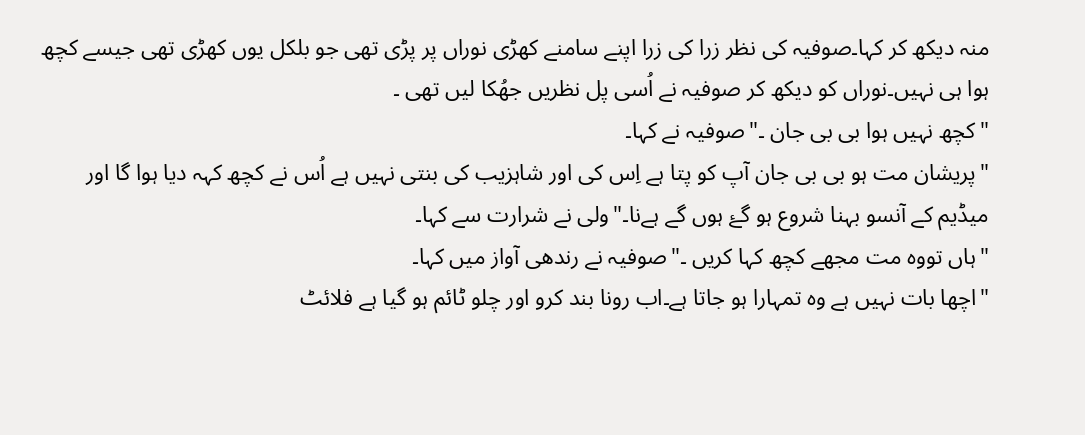منہ دیکھ کر کہا۔صوفیہ کی نظر زرا کی زرا اپنے سامنے کھڑی نوراں پر پڑی تھی جو بلکل یوں کھڑی تھی جیسے کچھ ہوا ہی نہیں۔نوراں کو دیکھ کر صوفیہ نے اُسی پل نظریں جھُکا لیں تھی ۔
"کچھ نہیں ہوا بی بی جان ۔"صوفیہ نے کہا۔
"پریشان مت ہو بی بی جان آپ کو پتا ہے اِس کی اور شاہزیب کی بنتی نہیں ہے اُس نے کچھ کہہ دیا ہوا گا اور میڈیم کے آنسو بہنا شروع ہو گۓ ہوں گے ہےنا۔"ولی نے شرارت سے کہا۔
"ہاں تووہ مت مجھے کچھ کہا کریں ۔"صوفیہ نے رندھی آواز میں کہا۔
"اچھا بات نہیں ہے وہ تمہارا ہو جاتا ہے۔اب رونا بند کرو اور چلو ٹائم ہو گیا ہے فلائٹ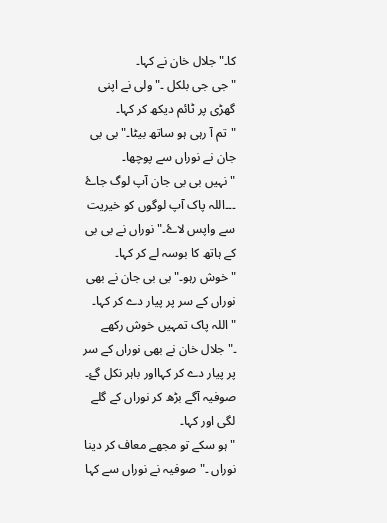کا۔"جلال خان نے کہا۔
"جی جی بلکل ۔"ولی نے اپنی گھڑی پر ٹائم دیکھ کر کہا۔
"تم آ رہی ہو ساتھ بیٹا۔"بی بی جان نے نوراں سے پوچھا۔
"نہیں بی بی جان آپ لوگ جاۓ ۔۔۔اللہ پاک آپ لوگوں کو خیریت سے واپس لاۓ۔"نوراں نے بی بی کے ہاتھ کا بوسہ لے کر کہا۔
"خوش رہو۔"بی بی جان نے بھی نوراں کے سر پر پیار دے کر کہا۔
"اللہ پاک تمہیں خوش رکھے ۔"جلال خان نے بھی نوراں کے سر پر پیار دے کر کہااور باہر نکل گۓ۔
صوفیہ آگے بڑھ کر نوراں کے گلے لگی اور کہا۔
"ہو سکے تو مجھے معاف کر دینا نوراں ۔"صوفیہ نے نوراں سے کہا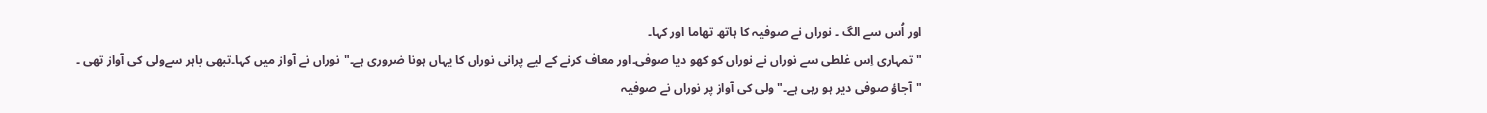اور اُس سے الگ ۔ نوراں نے صوفیہ کا ہاتھ تھاما اور کہا۔
"تمہاری اِس غلطی سے نوراں نے نوراں کو کھو دیا صوفی۔اور معاف کرنے کے لیے پرانی نوراں کا یہاں ہونا ضروری ہے۔"نوراں نے آواز میں کہا۔تبھی باہر سےولی کی آواز تھی ۔
"آجاؤ صوفی دیر ہو رہی ہے۔"ولی کی آواز پر نوراں نے صوفیہ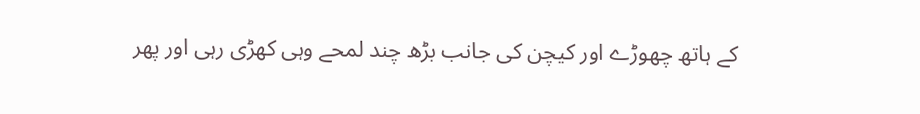کے ہاتھ چھوڑے اور کیچن کی جانب بڑھ چند لمحے وہی کھڑی رہی اور پھر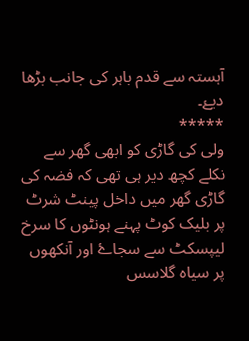آہستہ سے قدم باہر کی جانب بڑھا دیۓ۔
*****
ولی کی گاڑی کو ابھی گھر سے نکلے کچھ دیر ہی تھی کہ فضہ کی گاڑی گھر میں داخل پینٹ شرٹ پر بلیک کوٹ پہنے ہونٹوں کا سرخ لیپسکٹ سے سجاۓ اور آنکھوں پر سیاہ گلاسس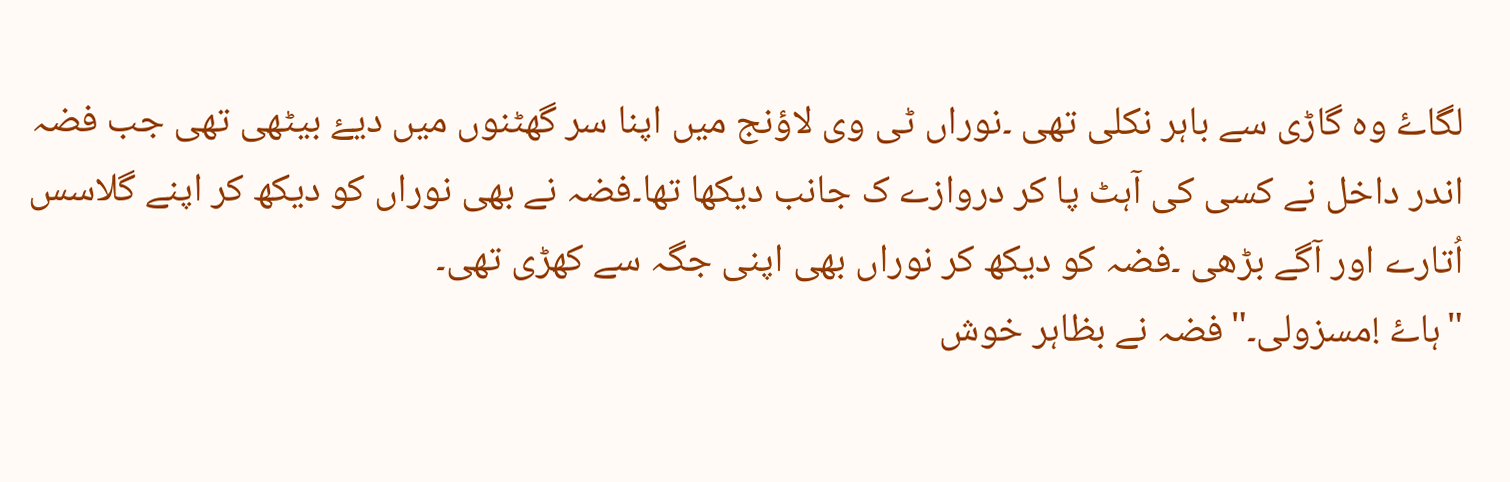لگاۓ وہ گاڑی سے باہر نکلی تھی ۔نوراں ٹی وی لاؤنج میں اپنا سر گھٹنوں میں دیۓ بیٹھی تھی جب فضہ اندر داخل نے کسی کی آہٹ پا کر دروازے ک جانب دیکھا تھا۔فضہ نے بھی نوراں کو دیکھ کر اپنے گلاسس اُتارے اور آگے بڑھی ۔فضہ کو دیکھ کر نوراں بھی اپنی جگہ سے کھڑی تھی۔
"ہاۓ !مسزولی۔"فضہ نے بظاہر خوش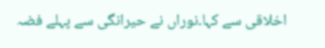اخلاقی سے کہا۔نوراں نے حیرانگی سے پہلے فضہ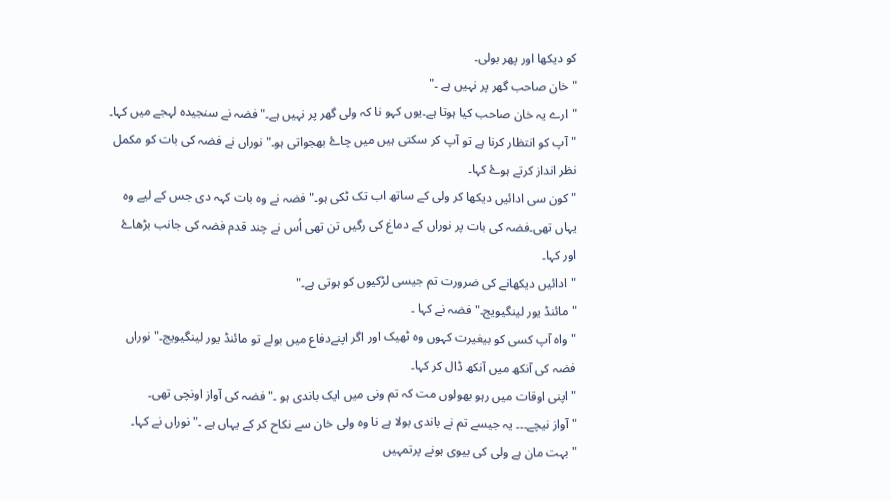کو دیکھا اور پھر بولی۔
"خان صاحب گھر پر نہیں ہے ۔"
"ارے یہ خان صاحب کیا ہوتا ہے۔یوں کہو نا کہ ولی گھر پر نہیں ہے۔"فضہ نے سنجیدہ لہجے میں کہا۔
"آپ کو انتظار کرنا ہے تو آپ کر سکتی ہیں میں چاۓ بھجواتی ہو۔"نوراں نے فضہ کی بات کو مکمل نظر انداز کرتے ہوۓ کہا۔
"کون سی ادائیں دیکھا کر ولی کے ساتھ اب تک ٹکی ہو۔"فضہ نے وہ بات کہہ دی جس کے لیے وہ یہاں تھی۔فضہ کی بات پر نوراں کے دماغ کی رگیں تن تھی اُس نے چند قدم فضہ کی جانب بڑھاۓ اور کہا۔
"ادائیں دیکھانے کی ضرورت تم جیسی لڑکیوں کو ہوتی ہے۔"
"مائنڈ یور لینگیویج۔"فضہ نے کہا ۔
"واہ آپ کسی کو بیغیرت کہوں وہ ٹھیک اور اگر اپنےدفاع میں بولے تو مائنڈ یور لینگیویج۔"نوراں فضہ کی آنکھ میں آنکھ ڈال کر کہا۔
"اپنی اوقات میں رہو بھولوں مت کہ تم ونی میں ایک باندی ہو ۔"فضہ کی آواز اونچی تھی۔
"آواز نیچے۔۔۔ یہ جیسے تم نے باندی بولا ہے نا وہ ولی خان سے نکاح کر کے یہاں ہے ۔"نوراں نے کہا۔
"بہت مان ہے ولی کی بیوی ہونے پرتمہیں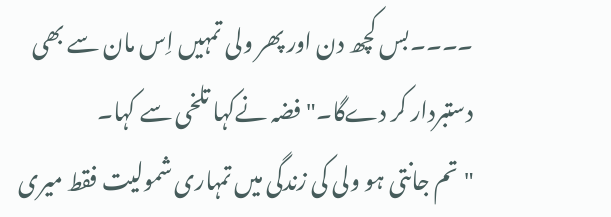۔۔۔۔بس کچھ دن اور پھر ولی تمہیں اِس مان سے بھی دستبردار کر دےگا۔"فضہ نےکہا تلخی سے کہا۔
"تم جانتی ہو ولی کی زندگی میں تمہاری شمولیت فقط میری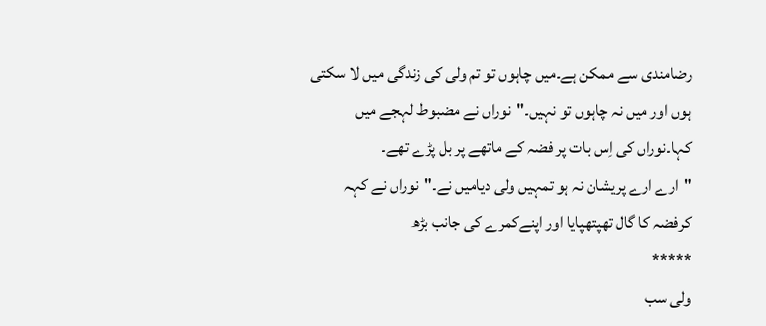رضامندی سے ممکن ہے۔میں چاہوں تو تم ولی کی زندگی میں لا سکتی ہوں اور میں نہ چاہوں تو نہیں۔"نوراں نے مضبوط لہجے میں کہا۔نوراں کی اِس بات پر فضہ کے ماتھے پر بل پڑے تھے۔
"ارے ارے پریشان نہ ہو تمہیں ولی دیامیں نے۔"نوراں نے کہہ کرفضہ کا گال تھپتھپایا اور اپنےکمرے کی جانب بڑھ
*****
ولی سب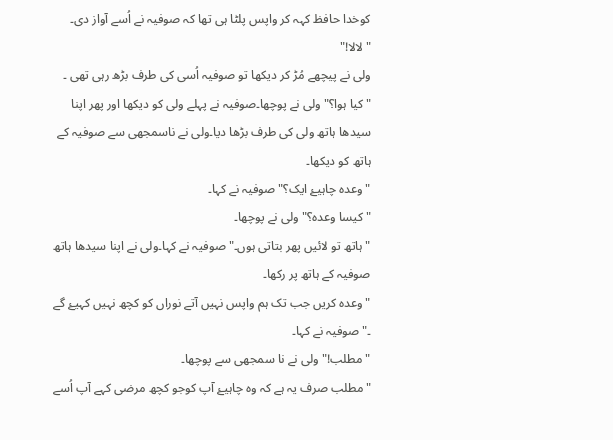کوخدا حافظ کہہ کر واپس پلٹا ہی تھا کہ صوفیہ نے اُسے آواز دی۔
"لالا!"
ولی نے پیچھے مُڑ کر دیکھا تو صوفیہ اُسی کی طرف بڑھ رہی تھی ۔
"کیا ہوا؟" ولی نے پوچھا۔صوفیہ نے پہلے ولی کو دیکھا اور پھر اپنا سیدھا ہاتھ ولی کی طرف بڑھا دیا۔ولی نے ناسمجھی سے صوفیہ کے ہاتھ کو دیکھا۔
"وعدہ چاہیۓ ایک؟"صوفیہ نے کہا۔
"کیسا وعدہ؟"ولی نے پوچھا۔
"ہاتھ تو لائیں پھر بتاتی ہوں۔"صوفیہ نے کہا۔ولی نے اپنا سیدھا ہاتھ صوفیہ کے ہاتھ پر رکھا۔
"وعدہ کریں جب تک ہم واپس نہیں آتے نوراں کو کچھ نہیں کہیۓ گے ۔"صوفیہ نے کہا۔
"مطلب!"ولی نے نا سمجھی سے پوچھا۔
"مطلب صرف یہ ہے کہ وہ چاہیۓ آپ کوجو کچھ مرضی کہے آپ اُسے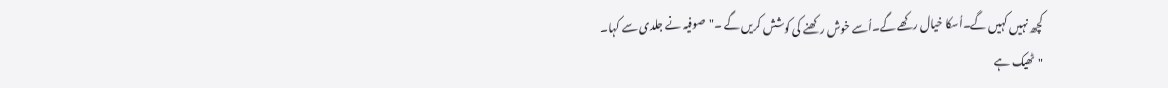کچھ نہیں کہیں گے۔اُسکا خیال رکھے گے۔اُسے خوش رکھنے کی کوشش کریں گے ۔"صوفیہ نے جلدی سے کہا۔
"ٹھیک ہے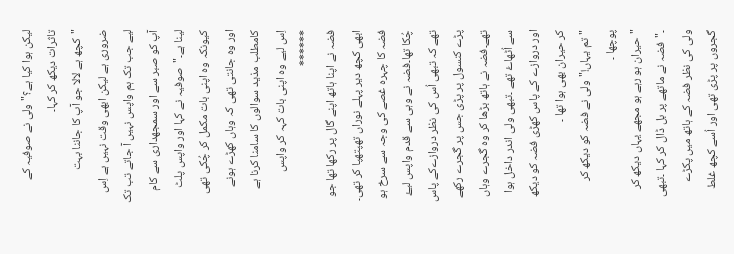لیکن ہوا کیا ہے؟"ولی نے صوفیہ کے تاثرات دیکھ کر کہا۔
"کچھ ہے لالا جو آپ کا جاننا بہت ضروری ہے لیکن ابھی وقت نہیں ہے اِس لیے جب تک ہم واپس نہیں آ جاتے تب تک آپ کو صبر سے اور سمجھداری سے کام لینا ہے۔"صوفیہ نے کہا اور واپس پلٹ کیونکہ وہ اپنی بات مکمل کر چُکی تھی اور وہ جانتی تھی کہ وہاں کھڑے ہونے کامطلب مذید سوالوں کا سامنا کرنا ہے اِس لیے وہ اپنی بات کہہ کر واپس
******
فضہ نے اپنا ہاتھ اپنے گال پر رکھا تھا جو ابھی کچھ دیر پہلے نوراں تھپتھپا کر تھی۔ فضہ کا چہرہ غصے کی وجہ سے سرخ ہو چُکا تھا۔فضہ نے وہی سے قدم واپس لیۓ تھے کہ تبھی اُس کی نظر دروازےکے پاس پڑے کنسول پر پڑی جس پر گجرے رکھے تھے۔فضہ نے ہاتھ بڑھا کر وہ گجرے وہاں سے اُٹھاۓ تھے ۔تبھی ولی اندر داخل ہوا اور دروازے کے پاس کھڑی فضہ کو دیکھ کر حیران بھی ہوا تھا ۔
"تم یہاں!"ولی نے فضہ کو دیکھ کر پوچھا ۔
"حیران ہو رہے ہو مجھے یہاں دیکھ کر ۔"فضہ نے ماتھے پر بل ڈال کر کہا ۔تبھی ولی کی نظر فضہ کے ہاتھ میں پکڑے گجروں پر پڑی تھی اور اُسے کچھ غلط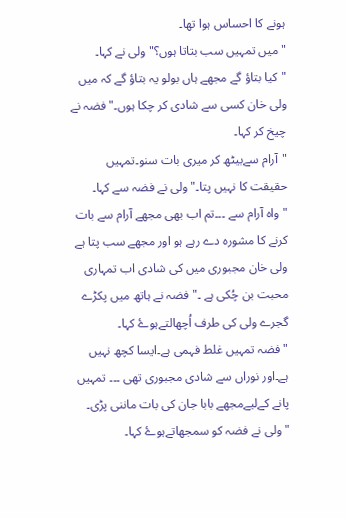ہونے کا احساس ہوا تھا۔
"میں تمہیں سب بتاتا ہوں؟"ولی نے کہا۔
"کیا بتاؤ گے مجھے ہاں بولو یہ بتاؤ گے کہ میں ولی خان کسی سے شادی کر چکا ہوں۔"فضہ نے چیخ کر کہا۔
"آرام سےبیٹھ کر میری بات سنو۔تمہیں حقیقت کا نہیں پتا۔"ولی نے فضہ سے کہا۔
"واہ آرام سے ۔۔۔تم اب بھی مجھے آرام سے بات کرنے کا مشورہ دے رہے ہو اور مجھے سب پتا ہے ولی خان مجبوری میں کی شادی اب تمہاری محبت بن چُکی ہے ۔"فضہ نے ہاتھ میں پکڑے گجرے ولی کی طرف اُچھالتےہوۓ کہا۔
"فضہ تمہیں غلط فہمی ہے۔ایسا کچھ نہیں ہے۔اور نوراں سے شادی مجبوری تھی ۔۔۔ تمہیں پانے کےلیےمجھے بابا جان کی بات ماننی پڑی۔ "ولی نے فضہ کو سمجھاتےہوۓ کہا۔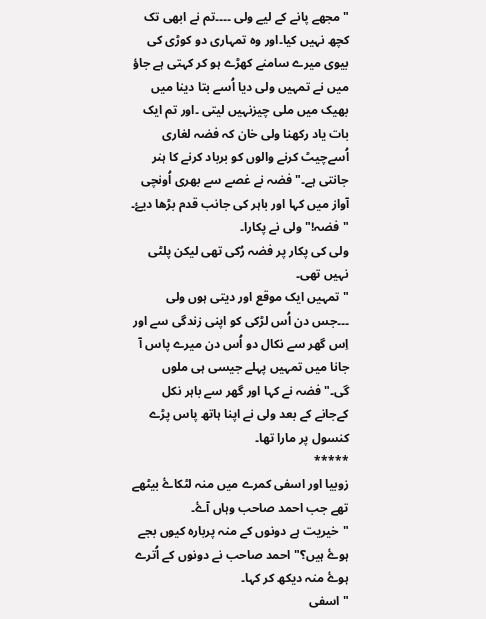"مجھے پانے کے لیے ولی ۔۔۔۔تم نے ابھی تک کچھ نہیں کیا۔اور وہ تمہاری دو کوڑی کی بیوی میرے سامنے کھڑے ہو کر کہتی ہے جاؤ میں نے تمہیں ولی دیا اُسے بتا دینا میں بھیک میں ملی چیزنہیں لیتی ۔اور تم ایک بات یاد رکھنا ولی خان کہ فضہ لغاری اُسےچیٹ کرنے والوں کو برباد کرنے کا ہنر جانتی ہے۔"فضہ نے غصے سے بھری اُونچی آواز میں کہا اور باہر کی جانب قدم بڑھا دیۓ۔
"فضہ!"ولی نے پکارا۔
ولی کی پکار پر فضہ رُکی تھی لیکن پلٹی نہیں تھی۔
"تمہیں ایک موقع اور دیتی ہوں ولی ۔۔۔جس دن اُس لڑکی کو اپنی زندگی سے اور اِس گھر سے نکال دو اُس دن میرے پاس آ جانا میں تمہیں پہلے جیسی ہی ملوں گی۔"فضہ نے کہا اور گھر سے باہر نکل کےجانے کے بعد ولی نے اپنا ہاتھ پاس پڑے کنسول پر مارا تھا۔
*****
زوبیا اور اسفی کمرے میں منہ لٹکاۓ بیٹھے تھے جب احمد صاحب وہاں آۓ۔
"خیریت ہے دونوں کے منہ پربارہ کیوں بجے ہوۓ ہیں؟"احمد صاحب نے دونوں کے اُترے ہوۓ منہ دیکھ کر کہا۔
"اسفی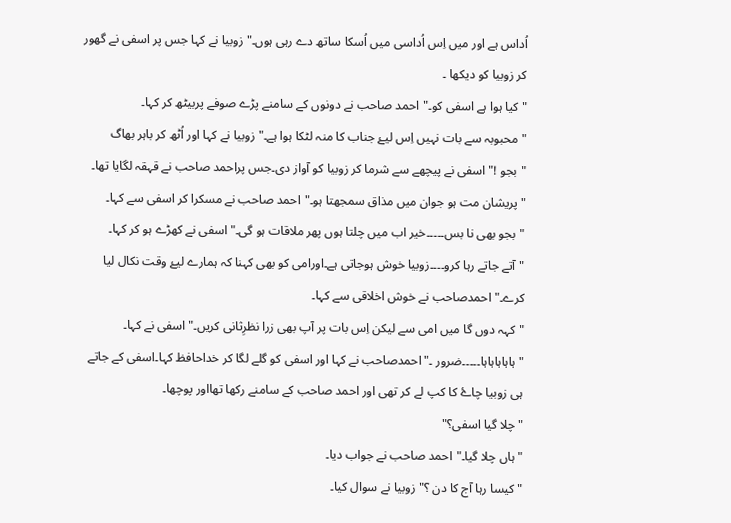اُداس ہے اور میں اِس اُداسی میں اُسکا ساتھ دے رہی ہوں۔"زوبیا نے کہا جس پر اسفی نے گھور کر زوبیا کو دیکھا ۔
"کیا ہوا ہے اسفی کو۔"احمد صاحب نے دونوں کے سامنے پڑے صوفے پربیٹھ کر کہا۔
"محبوبہ سے بات نہیں اِس لیۓ جناب کا منہ لٹکا ہوا ہے۔"زوبیا نے کہا اور اُٹھ کر باہر بھاگ
"بجو !"اسفی نے پیچھے سے شرما کر زوبیا کو آواز دی۔جس پراحمد صاحب نے قہقہ لگایا تھا۔
"پریشان مت ہو جوان میں مذاق سمجھتا ہو۔"احمد صاحب نے مسکرا کر اسفی سے کہا۔
"بجو بھی نا بس۔۔۔۔۔خیر اب میں چلتا ہوں پھر ملاقات ہو گی۔"اسفی نے کھڑے ہو کر کہا۔
"آتے جاتے رہا کرو۔۔۔۔زوبیا خوش ہوجاتی ہے۔اورامی کو بھی کہنا کہ ہمارے لیۓ وقت نکال لیا کرے۔"احمدصاحب نے خوش اخلاقی سے کہا۔
"کہہ دوں گا میں امی سے لیکن اِس بات پر آپ بھی زرا نظرِثانی کریں۔"اسفی نے کہا۔
"ہاہاہاہاہا۔۔۔۔۔ضرور ۔"احمدصاحب نے کہا اور اسفی کو گلے لگا کر خداحافظ کہا۔اسفی کے جاتے ہی زوبیا چاۓ کا کپ لے کر تھی اور احمد صاحب کے سامنے رکھا تھااور پوچھا۔
"چلا گیا اسفی؟"
"ہاں چلا گیا۔"احمد صاحب نے جواب دیا۔
"کیسا رہا آج کا دن ؟" زوبیا نے سوال کیا۔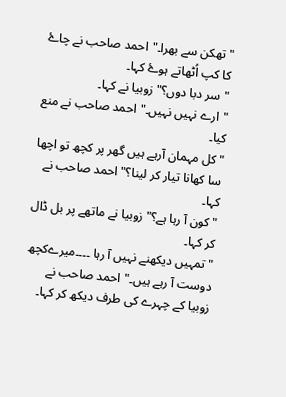"تھکن سے بھرا۔"احمد صاحب نے چاۓ کا کپ اُٹھاتے ہوۓ کہا۔
"سر دبا دوں؟"زوبیا نے کہا۔
"ارے نہیں نہیں۔"احمد صاحب نے منع کیا۔
"کل مہمان آرہے ہیں گھر پر کچھ تو اچھا سا کھانا تیار کر لینا؟" احمد صاحب نے کہا۔
"کون آ رہا ہے؟"زوبیا نے ماتھے پر بل ڈال کر کہا۔
"تمہیں دیکھنے نہیں آ رہا ۔۔۔۔میرےکچھ دوست آ رہے ہیں۔"احمد صاحب نے زوبیا کے چہرے کی طرف دیکھ کر کہا۔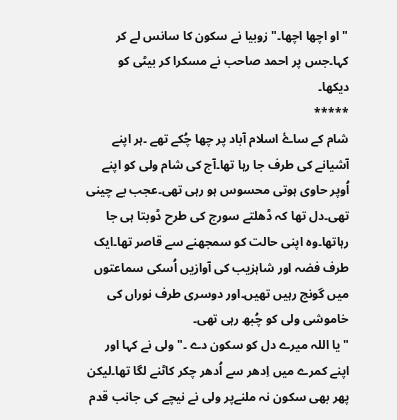"او اچھا اچھا۔"زوبیا نے سکون کا سانس لے کر کہا۔جس پر احمد صاحب نے مسکرا کر بیٹی کو دیکھا۔
*****
شام کے ساۓ اسلام آباد پر چھا چُکے تھے ۔ہر اپنے آشیانے کی طرف جا رہا تھا۔آج کی شام ولی کو اپنے اُوپر حاوی ہوتی محسوس ہو رہی تھی۔عجب بے چینی تھی۔دل تھا کہ ڈھلتے سورج کی طرح ڈوبتا ہی جا رہاتھا۔وہ اپنی حالت کو سمجھنے سے قاصر تھا۔ایک طرف فضہ اور شاہزیب کی آوازیں اُسکی سماعتوں میں گونج رہیں تھیں۔اور دوسری طرف نوراں کی خاموشی ولی کو چُبھ رہی تھی۔
"یا اللہ میرے دل کو سکون دے ۔"ولی نے کہا اور اپنے کمرے میں اِدھر سے اُدھر چکر کاٹنے لگا تھا۔لیکن پھر بھی سکون نہ ملنےپر ولی نے نیچے کی جانب قدم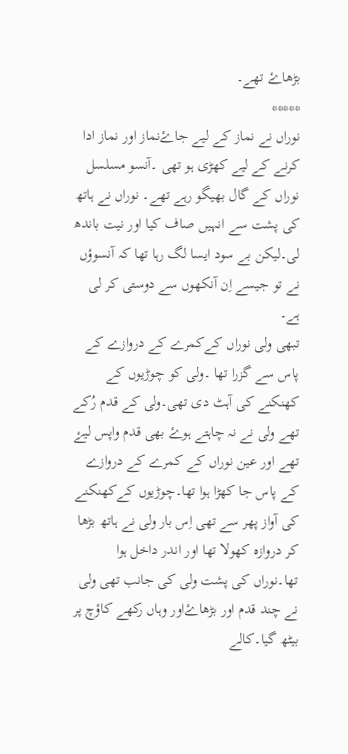بڑھاۓ تھے۔
*****
نوراں نے نماز کے لیے جاۓنماز اور نماز ادا کرنے کے لیے کھڑی ہو تھی ۔آنسو مسلسل نوراں کے گال بھیگو رہے تھے۔ نوراں نے ہاتھ کی پشت سے انہیں صاف کیا اور نیت باندھ لی۔لیکن بے سود ایسا لگ رہا تھا کہ آنسوؤں نے تو جیسے اِن آنکھوں سے دوستی کر لی ہے۔
تبھی ولی نوراں کےکمرے کے دروازے کے پاس سے گزرا تھا ۔ولی کو چوڑیوں کے کھنکنے کی آہٹ دی تھی۔ولی کے قدم رُکے تھے ولی نے نہ چاہتے ہوۓ بھی قدم واپس لیۓ تھے اور عین نوراں کے کمرے کے دروازے کے پاس جا کھڑا ہوا تھا۔چوڑیوں کےکھنکنے کی آواز پھر سے تھی اِس بار ولی نے ہاتھ بڑھا کر دروازہ کھولا تھا اور اندر داخل ہوا تھا۔نوراں کی پشت ولی کی جانب تھی ولی نے چند قدم اور بڑھاۓاور وہاں رکھے کاؤچ پر بیٹھ گیا۔کالے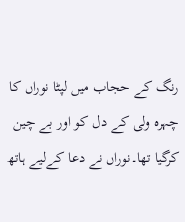رنگ کے حجاب میں لپٹا نوراں کا چہرہ ولی کے دل کو اور بے چین کرگیا تھا۔نوراں نے دعا کےلیے ہاتھ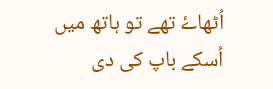اُٹھاۓ تھے تو ہاتھ میں اُسکے باپ کی دی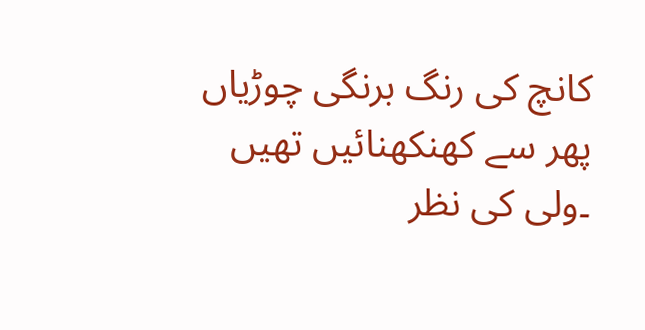کانچ کی رنگ برنگی چوڑیاں پھر سے کھنکھنائیں تھیں ۔ولی کی نظر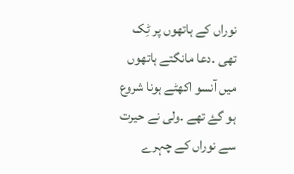نوراں کے ہاتھوں پر ٹِک تھی ۔دعا مانگتے ہاتھوں میں آنسو اکھٹے ہونا شروع ہو گۓ تھے ۔ولی نے حیرت سے نوراں کے چہرے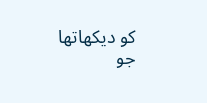کو دیکھاتھا جو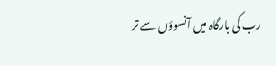رب کی بارگاہ میں آنسوؤں سے تر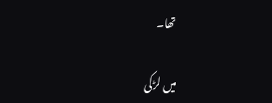تھا۔

میں لڑکی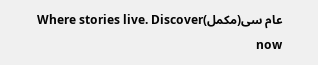عام سی(مکمل)Where stories live. Discover now